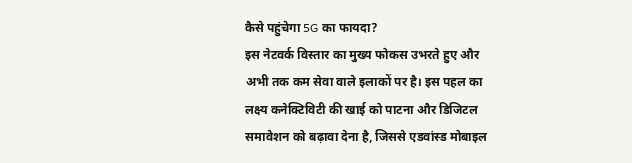कैसे पहुंचेगा 5G का फायदा?
इस नेटवर्क विस्तार का मुख्य फोकस उभरते हुए और अभी तक कम सेवा वाले इलाकों पर है। इस पहल का लक्ष्य कनेक्टिविटी की खाई को पाटना और डिजिटल समावेशन को बढ़ावा देना है, जिससे एडवांस्ड मोबाइल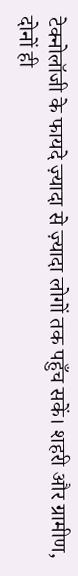टेक्नोलॉजी के फायदे ज़्यादा से ज़्यादा लोगों तक पहुँच सकें। शहरी और ग्रामीण, दोनों ही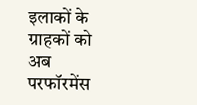इलाकों के ग्राहकों को अब परफॉरमेंस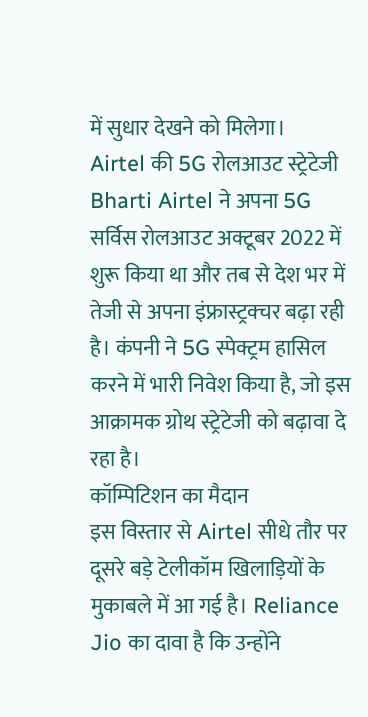में सुधार देखने को मिलेगा।
Airtel की 5G रोलआउट स्ट्रेटेजी
Bharti Airtel ने अपना 5G सर्विस रोलआउट अक्टूबर 2022 में शुरू किया था और तब से देश भर में तेजी से अपना इंफ्रास्ट्रक्चर बढ़ा रही है। कंपनी ने 5G स्पेक्ट्रम हासिल करने में भारी निवेश किया है, जो इस आक्रामक ग्रोथ स्ट्रेटेजी को बढ़ावा दे रहा है।
कॉम्पिटिशन का मैदान
इस विस्तार से Airtel सीधे तौर पर दूसरे बड़े टेलीकॉम खिलाड़ियों के मुकाबले में आ गई है। Reliance Jio का दावा है कि उन्होंने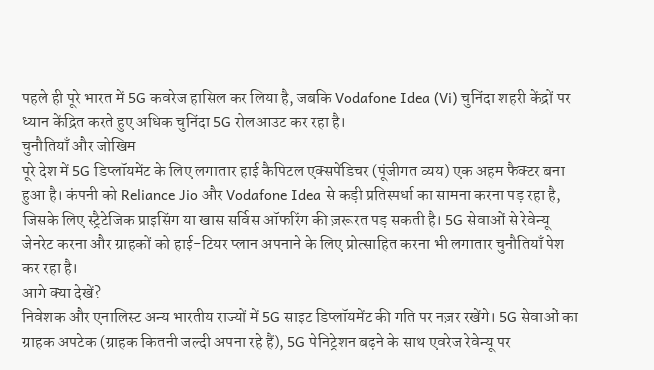पहले ही पूरे भारत में 5G कवरेज हासिल कर लिया है, जबकि Vodafone Idea (Vi) चुनिंदा शहरी केंद्रों पर ध्यान केंद्रित करते हुए अधिक चुनिंदा 5G रोलआउट कर रहा है।
चुनौतियाँ और जोखिम
पूरे देश में 5G डिप्लॉयमेंट के लिए लगातार हाई कैपिटल एक्सपेंडिचर (पूंजीगत व्यय) एक अहम फैक्टर बना हुआ है। कंपनी को Reliance Jio और Vodafone Idea से कड़ी प्रतिस्पर्धा का सामना करना पड़ रहा है, जिसके लिए स्ट्रैटेजिक प्राइसिंग या खास सर्विस ऑफरिंग की ज़रूरत पड़ सकती है। 5G सेवाओं से रेवेन्यू जेनरेट करना और ग्राहकों को हाई-टियर प्लान अपनाने के लिए प्रोत्साहित करना भी लगातार चुनौतियाँ पेश कर रहा है।
आगे क्या देखें?
निवेशक और एनालिस्ट अन्य भारतीय राज्यों में 5G साइट डिप्लॉयमेंट की गति पर नज़र रखेंगे। 5G सेवाओं का ग्राहक अपटेक (ग्राहक कितनी जल्दी अपना रहे हैं), 5G पेनिट्रेशन बढ़ने के साथ एवरेज रेवेन्यू पर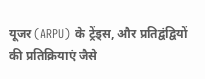यूजर (ARPU) के ट्रेंड्स, और प्रतिद्वंद्वियों की प्रतिक्रियाएं जैसे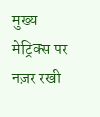मुख्य मेट्रिक्स पर नज़र रखी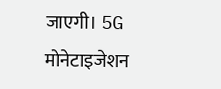जाएगी। 5G मोनेटाइजेशन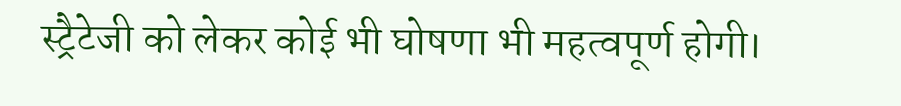स्ट्रैटेजी को लेकर कोई भी घोषणा भी महत्वपूर्ण होगी।